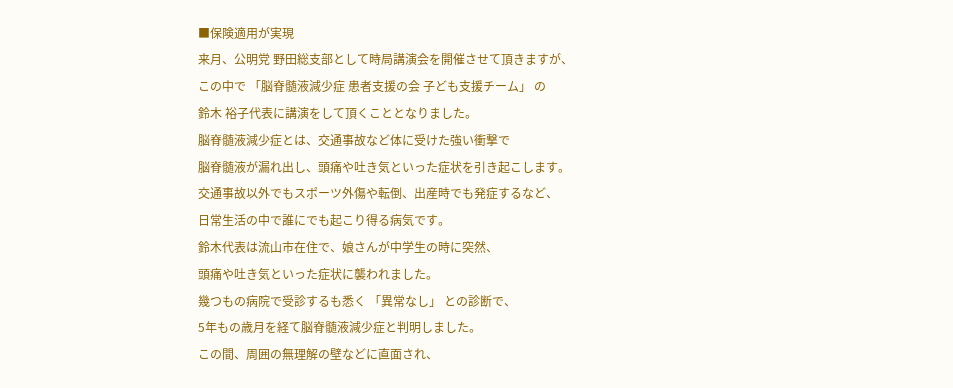■保険適用が実現
来月、公明党 野田総支部として時局講演会を開催させて頂きますが、
この中で 「脳脊髄液減少症 患者支援の会 子ども支援チーム」 の
鈴木 裕子代表に講演をして頂くこととなりました。
脳脊髄液減少症とは、交通事故など体に受けた強い衝撃で
脳脊髄液が漏れ出し、頭痛や吐き気といった症状を引き起こします。
交通事故以外でもスポーツ外傷や転倒、出産時でも発症するなど、
日常生活の中で誰にでも起こり得る病気です。
鈴木代表は流山市在住で、娘さんが中学生の時に突然、
頭痛や吐き気といった症状に襲われました。
幾つもの病院で受診するも悉く 「異常なし」 との診断で、
5年もの歳月を経て脳脊髄液減少症と判明しました。
この間、周囲の無理解の壁などに直面され、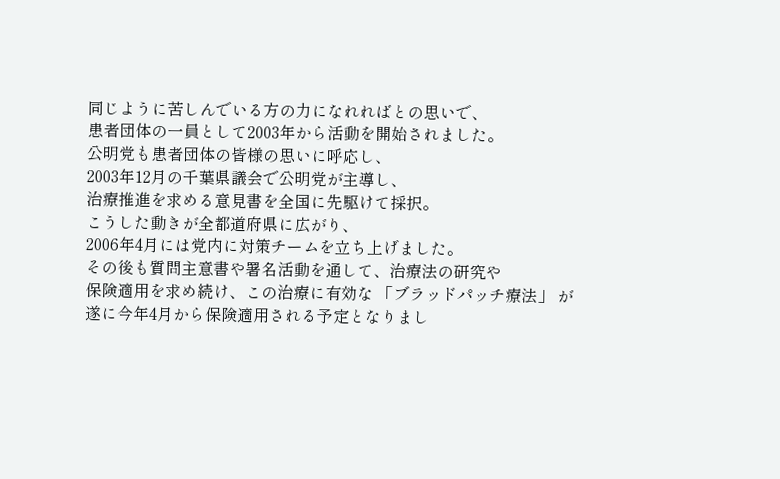同じように苦しんでいる方の力になれればとの思いで、
患者団体の一員として2003年から活動を開始されました。
公明党も患者団体の皆様の思いに呼応し、
2003年12月の千葉県議会で公明党が主導し、
治療推進を求める意見書を全国に先駆けて採択。
こうした動きが全都道府県に広がり、
2006年4月には党内に対策チームを立ち上げました。
その後も質問主意書や署名活動を通して、治療法の研究や
保険適用を求め続け、この治療に有効な 「ブラッドパッチ療法」 が
遂に今年4月から保険適用される予定となりまし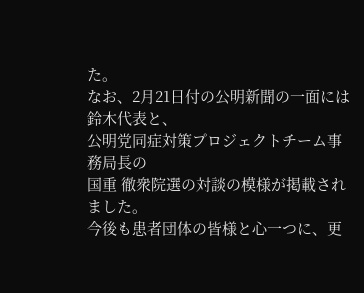た。
なお、2月21日付の公明新聞の一面には鈴木代表と、
公明党同症対策プロジェクトチーム事務局長の
国重 徹衆院選の対談の模様が掲載されました。
今後も患者団体の皆様と心一つに、更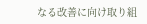なる改善に向け取り組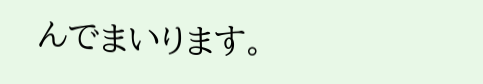んでまいります。